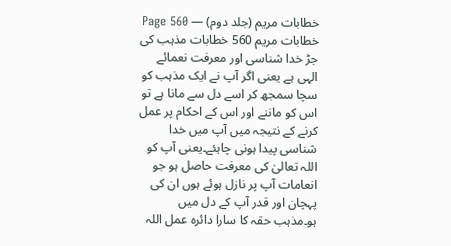خطابات مریم (جلد دوم) — Page 560
خطابات مریم 560 خطابات مذہب کی جڑ خدا شناسی اور معرفت نعمائے الہی ہے یعنی اگر آپ نے ایک مذہب کو سچا سمجھ کر اسے دل سے مانا ہے تو اس کو ماننے اور اس کے احکام پر عمل کرنے کے نتیجہ میں آپ میں خدا شناسی پیدا ہونی چاہئے۔یعنی آپ کو اللہ تعالیٰ کی معرفت حاصل ہو جو انعامات آپ پر نازل ہوئے ہوں ان کی پہچان اور قدر آپ کے دل میں ہو۔مذہب حقہ کا سارا دائرہ عمل اللہ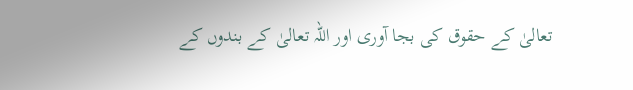تعالیٰ کے حقوق کی بجا آوری اور اللہ تعالیٰ کے بندوں کے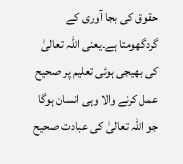حقوق کی بجا آوری کے گردگھومتا ہے۔یعنی اللہ تعالیٰ کی بھیجی ہوئی تعلیم پر صحیح عمل کرنے والا وہی انسان ہوگا جو اللہ تعالیٰ کی عبادت صحیح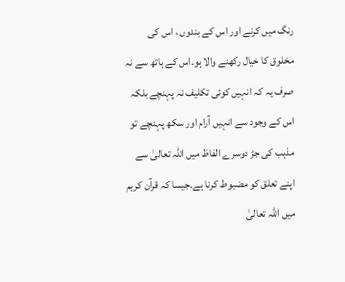رنگ میں کرنے اور اس کے بندوں ، اس کی مخلوق کا خیال رکھنے والا ہو۔اس کے ہاتھ سے نہ صرف یہ کہ انہیں کوئی تکلیف نہ پہنچے بلکہ اس کے وجود سے انہیں آرام اور سکھ پہنچے تو مذہب کی جڑ دوسرے الفاظ میں اللہ تعالیٰ سے اپنے تعلق کو مضبوط کرنا ہے۔جیسا کہ قرآن کریم میں اللہ تعالیٰ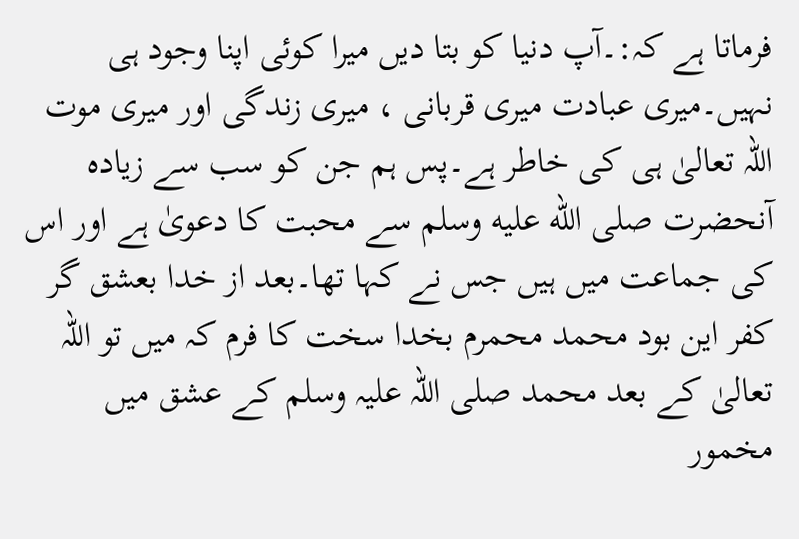فرماتا ہے کہ:۔آپ دنیا کو بتا دیں میرا کوئی اپنا وجود ہی نہیں۔میری عبادت میری قربانی ، میری زندگی اور میری موت اللہ تعالیٰ ہی کی خاطر ہے۔پس ہم جن کو سب سے زیادہ آنحضرت صلى الله عليه وسلم سے محبت کا دعویٰ ہے اور اس کی جماعت میں ہیں جس نے کہا تھا۔بعد از خدا بعشق گر کفر این بود محمد محمرم بخدا سخت کا فرم کہ میں تو اللہ تعالیٰ کے بعد محمد صلی اللہ علیہ وسلم کے عشق میں مخمور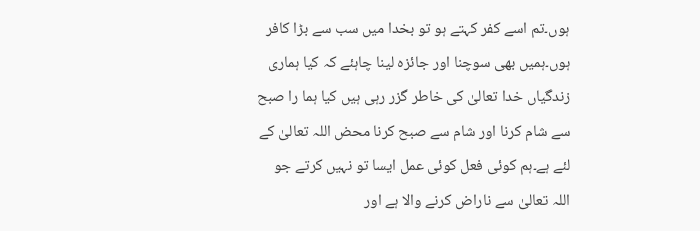ہوں۔تم اسے کفر کہتے ہو تو بخدا میں سب سے بڑا کافر ہوں۔ہمیں بھی سوچنا اور جائزہ لینا چاہئے کہ کیا ہماری زندگیاں خدا تعالیٰ کی خاطر گزر رہی ہیں کیا ہما را صبح سے شام کرنا اور شام سے صبح کرنا محض اللہ تعالیٰ کے لئے ہے۔ہم کوئی فعل کوئی عمل ایسا تو نہیں کرتے جو اللہ تعالیٰ سے ناراض کرنے والا ہے اور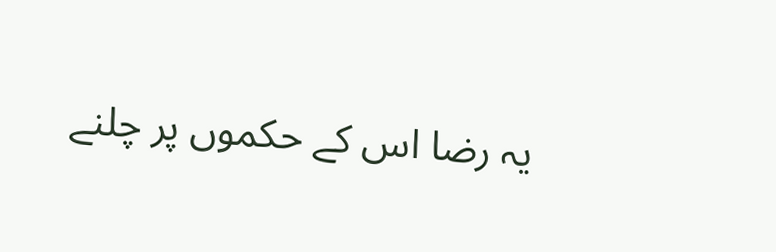یہ رضا اس کے حکموں پر چلنے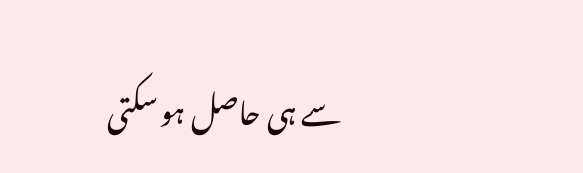سے ہی حاصل ہو سکتی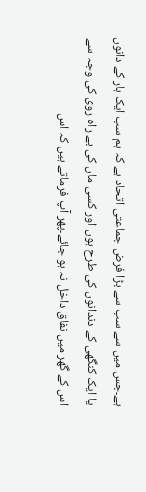ہے۔جس میں سے سب سے بڑا فرض جماعتی اتحاد ہے کہ ہم سب ایک ہار کے دانوں یا ایک کنگھی کے دندانوں کی طرح ہوں اور کسی ماں کی بے راہ روی کی وجہ سے اس کے گھر میں نفاق داخل نہ ہو جائے۔پھر آپ فرماتے ہیں کہ اس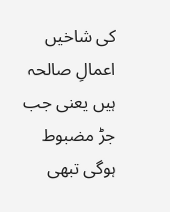کی شاخیں اعمالِ صالحہ ہیں یعنی جب جڑ مضبوط ہوگی تبھی